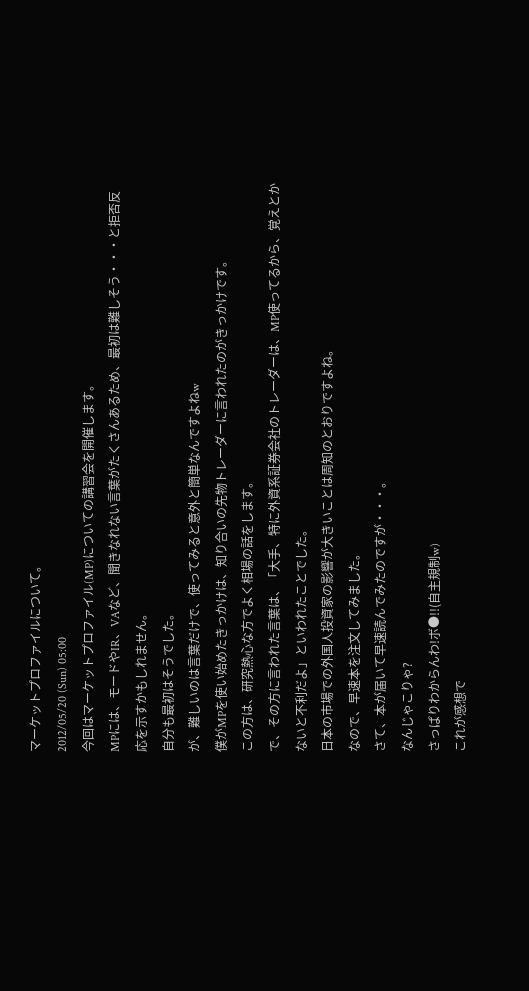マーケットプロファイルについて。
2012/05/20 (Sun) 05:00
今回はマーケットプロファイル(MP)についての講習会を開催します。
MPには、モードやIR、VAなど、聞きなれない言葉がたくさんあるため、最初は難しそう・・・と拒否反応を示すかもしれません。
自分も最初はそうでした。
が、難しいのは言葉だけで、使ってみると意外と簡単なんですよねw
僕がMPを使い始めたきっかけは、知り合いの先物トレーダーに言われたのがきっかけです。
この方は、研究熱心な方でよく相場の話をします。
で、その方に言われた言葉は、「大手、特に外資系証券会社のトレーダーは、MP使ってるから、覚えとかないと不利だよ」といわれたことでした。
日本の市場での外国人投資家の影響が大きいことは周知のとおりですよね。
なので、早速本を注文してみました。
さて、本が届いて早速読んでみたのですが・・・。
なんじゃこりゃ?
さっぱりわからんわ!ボ●!!(自主規制w)
これが感想で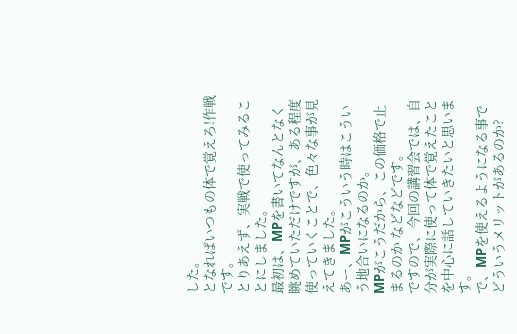した。
となればいつもの体で覚えろ!作戦です。
とりあえず、実戦で使ってみることにしました。
最初は、MPを書いてなんとなく眺めていただけですが、ある程度使っていくことで、色々な事が見えてきました。
あー、MPがこういう時はこういう地合いになるのか。
MPがこうだから、この価格で止まるのか などなどです。
ですので、今回の講習会では、自分が実際に使って体で覚えたことを中心に話していきたいと思います。
で、MPを使えるようになる事でどういうメリットがあるのか?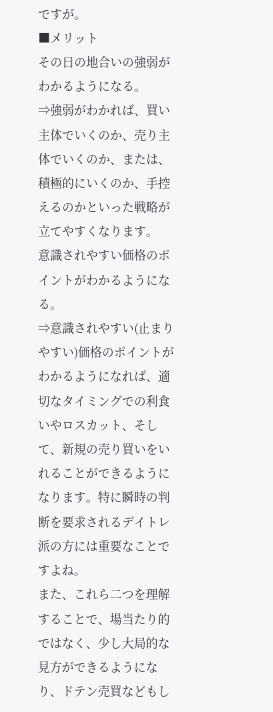ですが。
■メリット
その日の地合いの強弱がわかるようになる。
⇒強弱がわかれば、買い主体でいくのか、売り主体でいくのか、または、積極的にいくのか、手控えるのかといった戦略が立てやすくなります。
意識されやすい価格のポイントがわかるようになる。
⇒意識されやすい(止まりやすい)価格のポイントがわかるようになれば、適切なタイミングでの利食いやロスカット、そして、新規の売り買いをいれることができるようになります。特に瞬時の判断を要求されるデイトレ派の方には重要なことですよね。
また、これら二つを理解することで、場当たり的ではなく、少し大局的な見方ができるようになり、ドテン売買などもし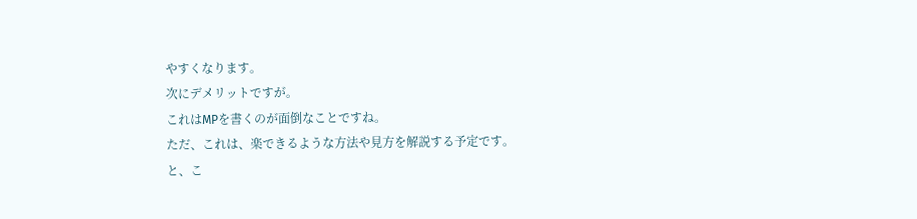やすくなります。
次にデメリットですが。
これはMPを書くのが面倒なことですね。
ただ、これは、楽できるような方法や見方を解説する予定です。
と、こ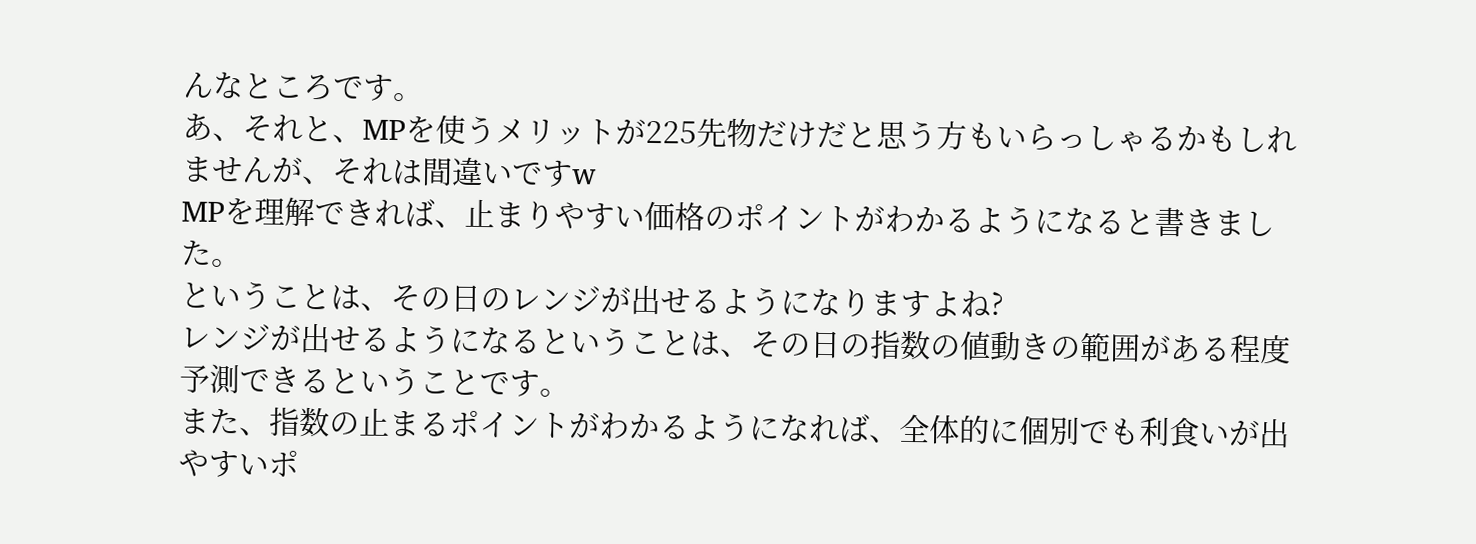んなところです。
あ、それと、MPを使うメリットが225先物だけだと思う方もいらっしゃるかもしれませんが、それは間違いですw
MPを理解できれば、止まりやすい価格のポイントがわかるようになると書きました。
ということは、その日のレンジが出せるようになりますよね?
レンジが出せるようになるということは、その日の指数の値動きの範囲がある程度予測できるということです。
また、指数の止まるポイントがわかるようになれば、全体的に個別でも利食いが出やすいポ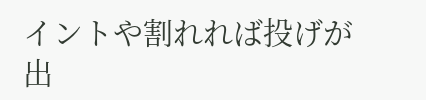イントや割れれば投げが出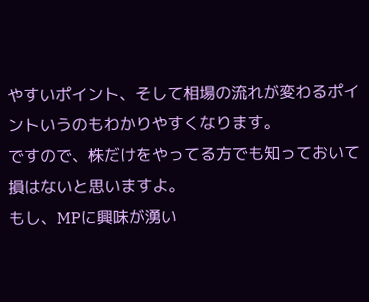やすいポイント、そして相場の流れが変わるポイントいうのもわかりやすくなります。
ですので、株だけをやってる方でも知っておいて損はないと思いますよ。
もし、MPに興味が湧い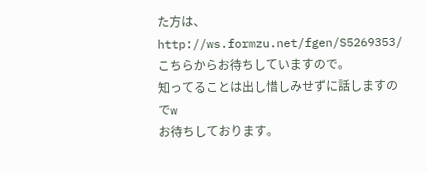た方は、 http://ws.formzu.net/fgen/S5269353/ こちらからお待ちしていますので。
知ってることは出し惜しみせずに話しますのでw
お待ちしております。